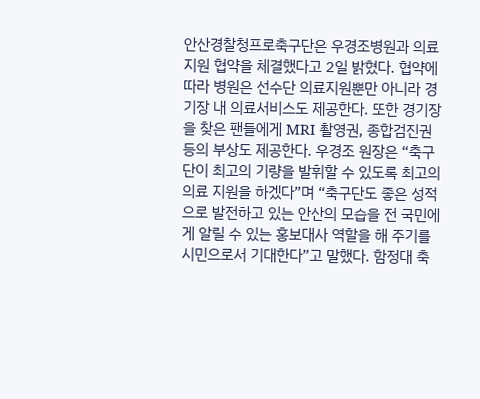안산경찰청프로축구단은 우경조병원과 의료지원 협약을 체결했다고 2일 밝혔다. 협약에 따라 병원은 선수단 의료지원뿐만 아니라 경기장 내 의료서비스도 제공한다. 또한 경기장을 찾은 팬들에게 MRI 촬영권, 종합검진권 등의 부상도 제공한다. 우경조 원장은 “축구단이 최고의 기량을 발휘할 수 있도록 최고의 의료 지원을 하겠다”며 “축구단도 좋은 성적으로 발전하고 있는 안산의 모습을 전 국민에게 알릴 수 있는 홍보대사 역할을 해 주기를 시민으로서 기대한다”고 말했다. 함정대 축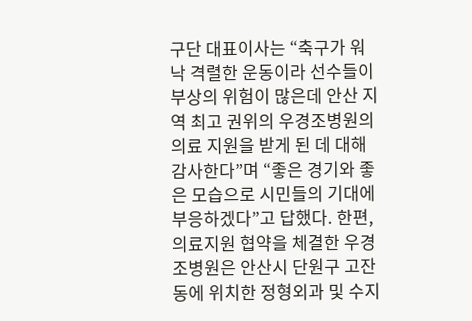구단 대표이사는 “축구가 워낙 격렬한 운동이라 선수들이 부상의 위험이 많은데 안산 지역 최고 권위의 우경조병원의 의료 지원을 받게 된 데 대해 감사한다”며 “좋은 경기와 좋은 모습으로 시민들의 기대에 부응하겠다”고 답했다. 한편, 의료지원 협약을 체결한 우경조병원은 안산시 단원구 고잔동에 위치한 정형외과 및 수지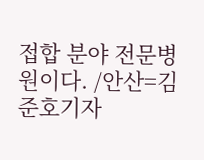접합 분야 전문병원이다. /안산=김준호기자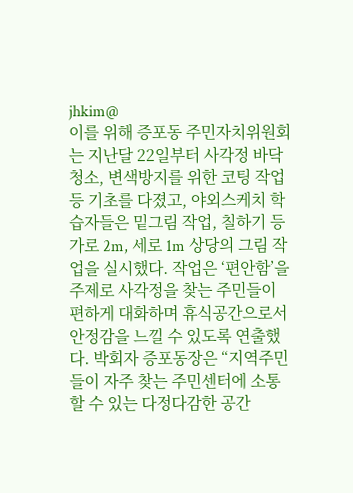jhkim@
이를 위해 증포동 주민자치위원회는 지난달 22일부터 사각정 바닥청소, 변색방지를 위한 코팅 작업 등 기초를 다졌고, 야외스케치 학습자들은 밑그림 작업, 칠하기 등 가로 2m, 세로 1m 상당의 그림 작업을 실시했다. 작업은 ‘편안함’을 주제로 사각정을 찾는 주민들이 편하게 대화하며 휴식공간으로서 안정감을 느낄 수 있도록 연출했다. 박회자 증포동장은 “지역주민들이 자주 찾는 주민센터에 소통할 수 있는 다정다감한 공간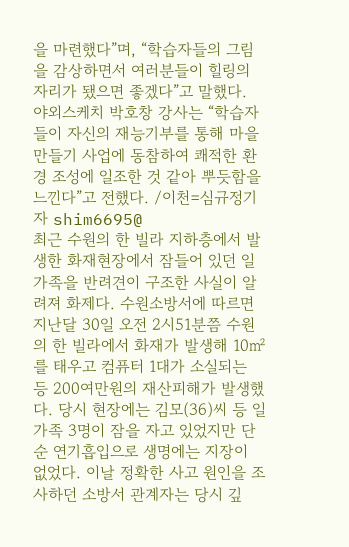을 마련했다”며, “학습자들의 그림을 감상하면서 여러분들이 힐링의 자리가 됐으면 좋겠다”고 말했다. 야외스케치 박호창 강사는 “학습자들이 자신의 재능기부를 통해 마을 만들기 사업에 동참하여 쾌적한 환경 조성에 일조한 것 같아 뿌듯함을 느낀다”고 전했다. /이천=심규정기자 shim6695@
최근 수원의 한 빌라 지하층에서 발생한 화재현장에서 잠들어 있던 일가족을 반려견이 구조한 사실이 알려져 화제다. 수원소방서에 따르면 지난달 30일 오전 2시51분쯤 수원의 한 빌라에서 화재가 발생해 10㎡를 태우고 컴퓨터 1대가 소실되는 등 200여만원의 재산피해가 발생했다. 당시 현장에는 김모(36)씨 등 일가족 3명이 잠을 자고 있었지만 단순 연기흡입으로 생명에는 지장이 없었다. 이날 정확한 사고 원인을 조사하던 소방서 관계자는 당시 깊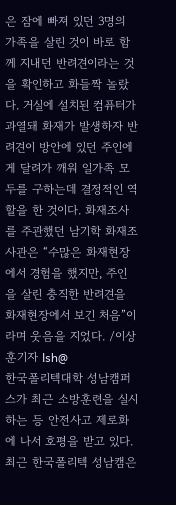은 잠에 빠져 있던 3명의 가족을 살린 것이 바로 함께 지내던 반려견이라는 것을 확인하고 화들짝 놀랐다. 거실에 설치된 컴퓨터가 과열돼 화재가 발생하자 반려견이 방안에 있던 주인에게 달려가 깨워 일가족 모두를 구하는데 결정적인 역할을 한 것이다. 화재조사를 주관했던 남기학 화재조사관은 “수많은 화재현장에서 경험을 했지만, 주인을 살린 충직한 반려견을 화재현장에서 보긴 처음”이라며 웃음을 지었다. /이상훈기자 lsh@
한국폴리텍대학 성남캠퍼스가 최근 소방훈련을 실시하는 등 안전사고 제로화에 나서 호평을 받고 있다. 최근 한국폴리텍 성남캠은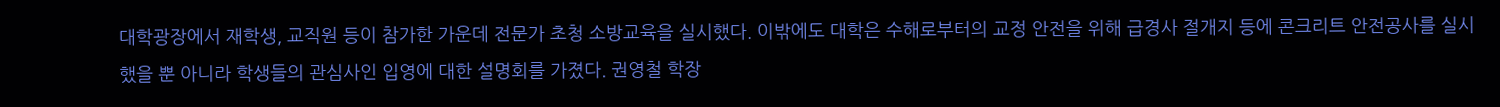대학광장에서 재학생, 교직원 등이 참가한 가운데 전문가 초청 소방교육을 실시했다. 이밖에도 대학은 수해로부터의 교정 안전을 위해 급경사 절개지 등에 콘크리트 안전공사를 실시했을 뿐 아니라 학생들의 관심사인 입영에 대한 설명회를 가졌다. 권영철 학장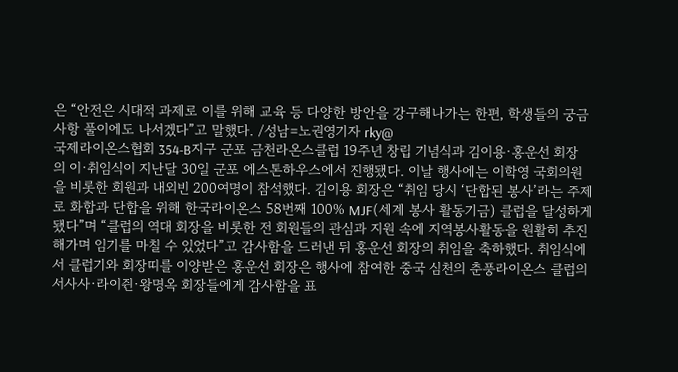은 “안전은 시대적 과제로 이를 위해 교육 등 다양한 방안을 강구해나가는 한편, 학생들의 궁금사항 풀이에도 나서겠다”고 말했다. /성남=노권영기자 rky@
국제라이온스협회 354-B지구 군포 금천라온스클럽 19주년 창립 기념식과 김이용·홍운선 회장의 이·취임식이 지난달 30일 군포 에스톤하우스에서 진행됐다. 이날 행사에는 이학영 국회의원을 비롯한 회원과 내외빈 200여명이 참석했다. 김이용 회장은 “취임 당시 ‘단합된 봉사’라는 주제로 화합과 단합을 위해 한국라이온스 58번째 100% MJF(세계 봉사 활동기금) 클럽을 달성하게 됐다”며 “클럽의 역대 회장을 비롯한 전 회원들의 관심과 지원 속에 지역봉사활동을 원활히 추진해가며 임기를 마칠 수 있었다”고 감사함을 드러낸 뒤 홍운선 회장의 취임을 축하했다. 취임식에서 클럽기와 회장띠를 이양받은 홍운선 회장은 행사에 참여한 중국 심천의 춘풍라이온스 클럽의 서사사·라이쥔·왕명옥 회장들에게 감사함을 표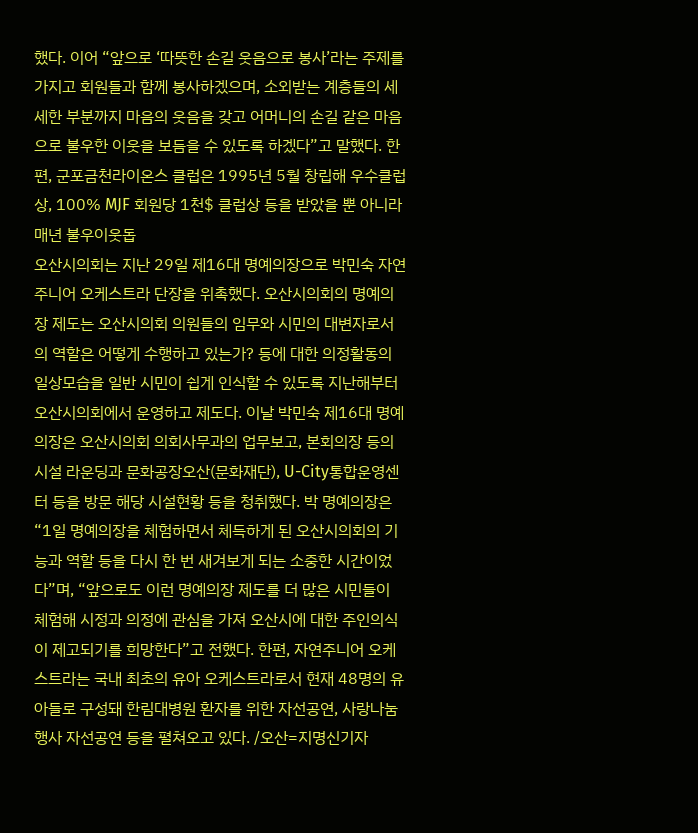했다. 이어 “앞으로 ‘따뜻한 손길 웃음으로 봉사’라는 주제를 가지고 회원들과 함께 봉사하겠으며, 소외받는 계층들의 세세한 부분까지 마음의 웃음을 갖고 어머니의 손길 같은 마음으로 불우한 이웃을 보듬을 수 있도록 하겠다”고 말했다. 한편, 군포금천라이온스 클럽은 1995년 5월 창립해 우수클럽상, 100% MJF 회원당 1천$ 클럽상 등을 받았을 뿐 아니라 매년 불우이웃돕
오산시의회는 지난 29일 제16대 명예의장으로 박민숙 자연주니어 오케스트라 단장을 위촉했다. 오산시의회의 명예의장 제도는 오산시의회 의원들의 임무와 시민의 대변자로서의 역할은 어떻게 수행하고 있는가? 등에 대한 의정활동의 일상모습을 일반 시민이 쉽게 인식할 수 있도록 지난해부터 오산시의회에서 운영하고 제도다. 이날 박민숙 제16대 명예의장은 오산시의회 의회사무과의 업무보고, 본회의장 등의 시설 라운딩과 문화공장오산(문화재단), U-City통합운영센터 등을 방문 해당 시설현황 등을 청취했다. 박 명예의장은 “1일 명예의장을 체험하면서 체득하게 된 오산시의회의 기능과 역할 등을 다시 한 번 새겨보게 되는 소중한 시간이었다”며, “앞으로도 이런 명예의장 제도를 더 많은 시민들이 체험해 시정과 의정에 관심을 가져 오산시에 대한 주인의식이 제고되기를 희망한다”고 전했다. 한편, 자연주니어 오케스트라는 국내 최초의 유아 오케스트라로서 현재 48명의 유아들로 구성돼 한림대병원 환자를 위한 자선공연, 사랑나눔 행사 자선공연 등을 펼쳐오고 있다. /오산=지명신기자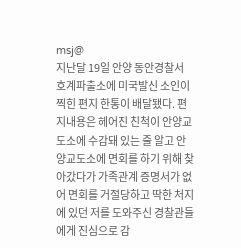msj@
지난달 19일 안양 동안경찰서 호계파출소에 미국발신 소인이 찍힌 편지 한통이 배달됐다. 편지내용은 헤어진 친척이 안양교도소에 수감돼 있는 줄 알고 안양교도소에 면회를 하기 위해 찾아갔다가 가족관계 증명서가 없어 면회를 거절당하고 딱한 처지에 있던 저를 도와주신 경찰관들에게 진심으로 감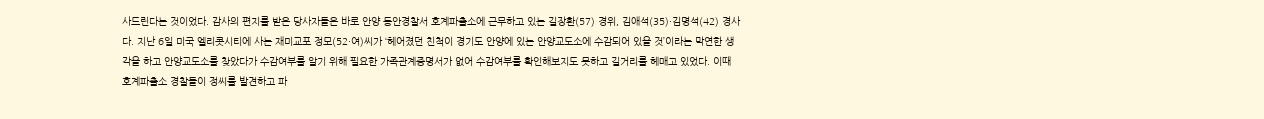사드린다는 것이었다. 감사의 편지를 받은 당사자들은 바로 안양 동안경찰서 호계파출소에 근무하고 있는 길장환(57) 경위, 김애석(35)·김명석(42) 경사다. 지난 6일 미국 엘리콧시티에 사는 재미교포 정모(52·여)씨가 ‘헤어졌던 친척이 경기도 안양에 있는 안양교도소에 수감되어 있을 것’이라는 막연한 생각을 하고 안양교도소를 찾았다가 수감여부를 알기 위해 필요한 가족관계증명서가 없어 수감여부를 확인해보지도 못하고 길거리를 헤매고 있었다. 이때 호계파출소 경찰들이 정씨를 발견하고 파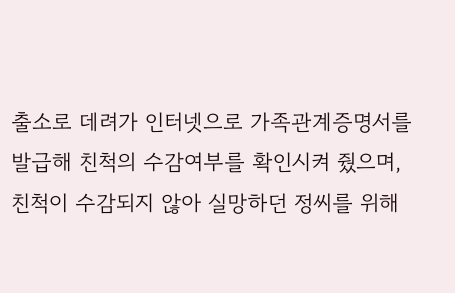출소로 데려가 인터넷으로 가족관계증명서를 발급해 친척의 수감여부를 확인시켜 줬으며, 친척이 수감되지 않아 실망하던 정씨를 위해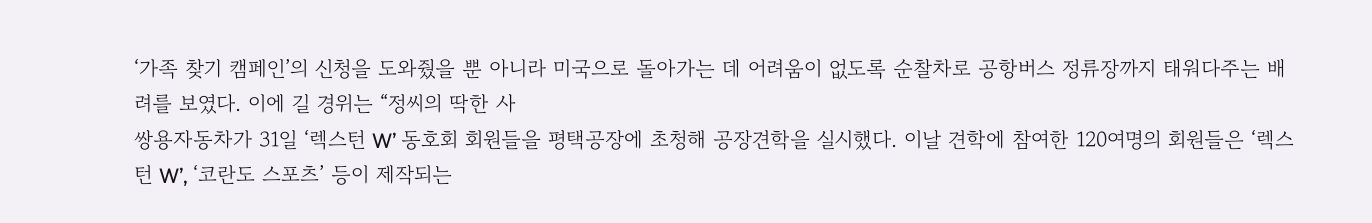‘가족 찾기 캠페인’의 신청을 도와줬을 뿐 아니라 미국으로 돌아가는 데 어려움이 없도록 순찰차로 공항버스 정류장까지 태워다주는 배려를 보였다. 이에 길 경위는 “정씨의 딱한 사
쌍용자동차가 31일 ‘렉스턴 W’ 동호회 회원들을 평택공장에 초청해 공장견학을 실시했다. 이날 견학에 참여한 120여명의 회원들은 ‘렉스턴 W’, ‘코란도 스포츠’ 등이 제작되는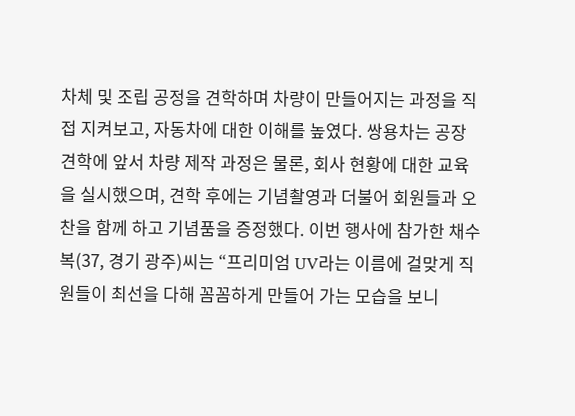차체 및 조립 공정을 견학하며 차량이 만들어지는 과정을 직접 지켜보고, 자동차에 대한 이해를 높였다. 쌍용차는 공장 견학에 앞서 차량 제작 과정은 물론, 회사 현황에 대한 교육을 실시했으며, 견학 후에는 기념촬영과 더불어 회원들과 오찬을 함께 하고 기념품을 증정했다. 이번 행사에 참가한 채수복(37, 경기 광주)씨는 “프리미엄 UV라는 이름에 걸맞게 직원들이 최선을 다해 꼼꼼하게 만들어 가는 모습을 보니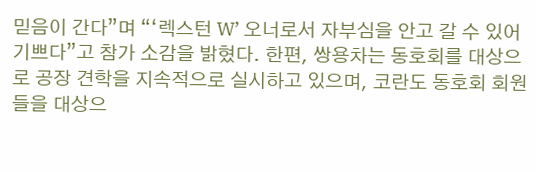믿음이 간다”며 “‘렉스턴 W’ 오너로서 자부심을 안고 갈 수 있어 기쁘다”고 참가 소감을 밝혔다. 한편, 쌍용차는 동호회를 대상으로 공장 견학을 지속적으로 실시하고 있으며, 코란도 동호회 회원들을 대상으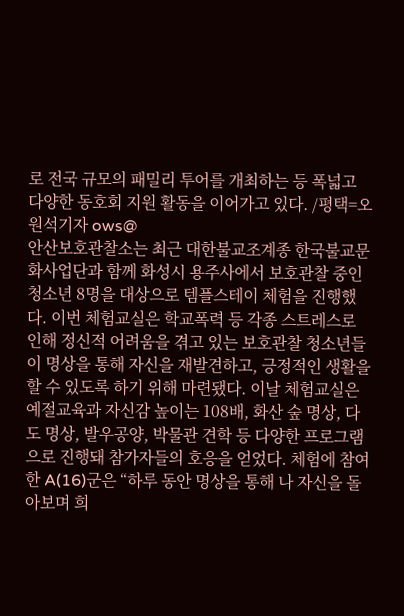로 전국 규모의 패밀리 투어를 개최하는 등 폭넓고 다양한 동호회 지원 활동을 이어가고 있다. /평택=오원석기자 ows@
안산보호관찰소는 최근 대한불교조계종 한국불교문화사업단과 함께 화성시 용주사에서 보호관찰 중인 청소년 8명을 대상으로 템플스테이 체험을 진행했다. 이번 체험교실은 학교폭력 등 각종 스트레스로 인해 정신적 어려움을 겪고 있는 보호관찰 청소년들이 명상을 통해 자신을 재발견하고, 긍정적인 생활을 할 수 있도록 하기 위해 마련됐다. 이날 체험교실은 예절교육과 자신감 높이는 108배, 화산 숲 명상, 다도 명상, 발우공양, 박물관 견학 등 다양한 프로그램으로 진행돼 참가자들의 호응을 얻었다. 체험에 참여한 A(16)군은 “하루 동안 명상을 통해 나 자신을 돌아보며 희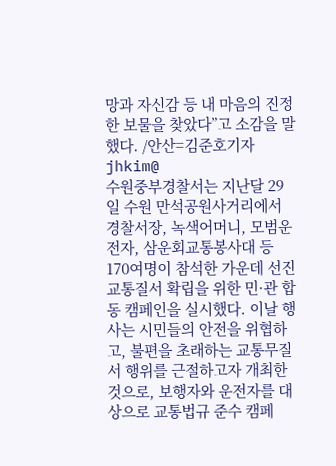망과 자신감 등 내 마음의 진정한 보물을 찾았다”고 소감을 말했다. /안산=김준호기자 jhkim@
수원중부경찰서는 지난달 29일 수원 만석공원사거리에서 경찰서장, 녹색어머니, 모범운전자, 삼운회교통봉사대 등 170여명이 참석한 가운데 선진교통질서 확립을 위한 민·관 합동 캠페인을 실시했다. 이날 행사는 시민들의 안전을 위협하고, 불편을 초래하는 교통무질서 행위를 근절하고자 개최한 것으로, 보행자와 운전자를 대상으로 교통법규 준수 캠페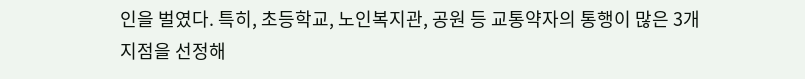인을 벌였다. 특히, 초등학교, 노인복지관, 공원 등 교통약자의 통행이 많은 3개 지점을 선정해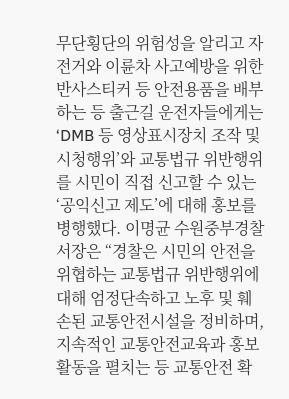무단횡단의 위험성을 알리고 자전거와 이륜차 사고예방을 위한 반사스티커 등 안전용품을 배부하는 등 출근길 운전자들에게는 ‘DMB 등 영상표시장치 조작 및 시청행위’와 교통법규 위반행위를 시민이 직접 신고할 수 있는‘공익신고 제도’에 대해 홍보를 병행했다. 이명균 수원중부경찰서장은 “경찰은 시민의 안전을 위협하는 교통법규 위반행위에 대해 엄정단속하고 노후 및 훼손된 교통안전시설을 정비하며, 지속적인 교통안전교육과 홍보활동을 펼치는 등 교통안전 확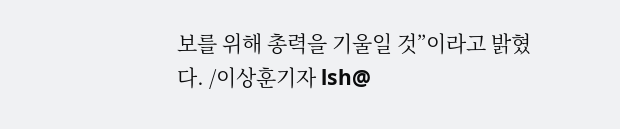보를 위해 총력을 기울일 것”이라고 밝혔다. /이상훈기자 lsh@